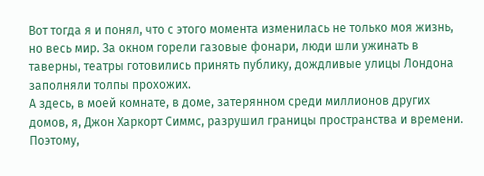Вот тогда я и понял, что с этого момента изменилась не только моя жизнь, но весь мир. За окном горели газовые фонари, люди шли ужинать в таверны, театры готовились принять публику, дождливые улицы Лондона заполняли толпы прохожих.
А здесь, в моей комнате, в доме, затерянном среди миллионов других домов, я, Джон Харкорт Симмс, разрушил границы пространства и времени.
Поэтому,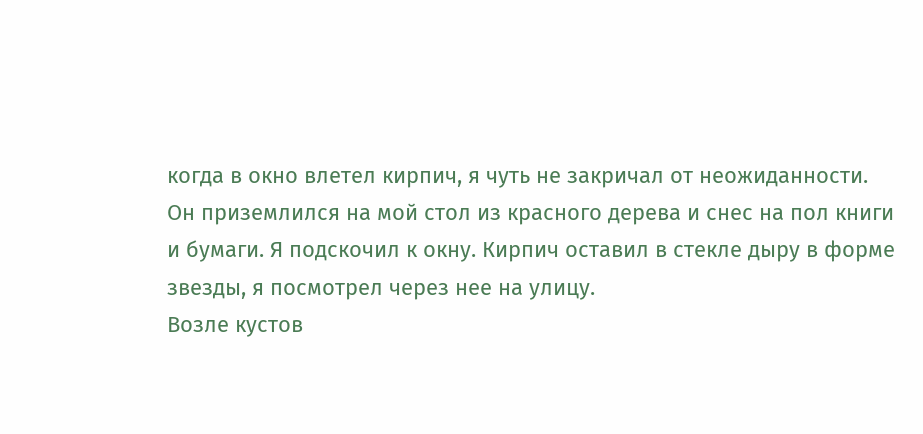когда в окно влетел кирпич, я чуть не закричал от неожиданности.
Он приземлился на мой стол из красного дерева и снес на пол книги и бумаги. Я подскочил к окну. Кирпич оставил в стекле дыру в форме звезды, я посмотрел через нее на улицу.
Возле кустов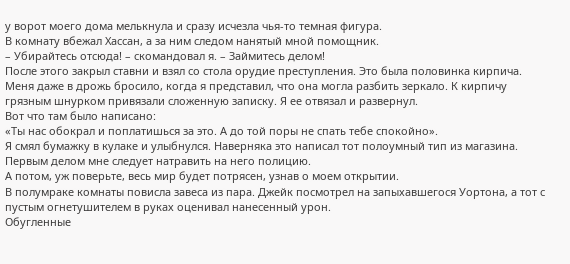у ворот моего дома мелькнула и сразу исчезла чья-то темная фигура.
В комнату вбежал Хассан, а за ним следом нанятый мной помощник.
– Убирайтесь отсюда! – скомандовал я. – Займитесь делом!
После этого закрыл ставни и взял со стола орудие преступления. Это была половинка кирпича. Меня даже в дрожь бросило, когда я представил, что она могла разбить зеркало. К кирпичу грязным шнурком привязали сложенную записку. Я ее отвязал и развернул.
Вот что там было написано:
«Ты нас обокрал и поплатишься за это. А до той поры не спать тебе спокойно».
Я смял бумажку в кулаке и улыбнулся. Наверняка это написал тот полоумный тип из магазина. Первым делом мне следует натравить на него полицию.
А потом, уж поверьте, весь мир будет потрясен, узнав о моем открытии.
В полумраке комнаты повисла завеса из пара. Джейк посмотрел на запыхавшегося Уортона, а тот с пустым огнетушителем в руках оценивал нанесенный урон.
Обугленные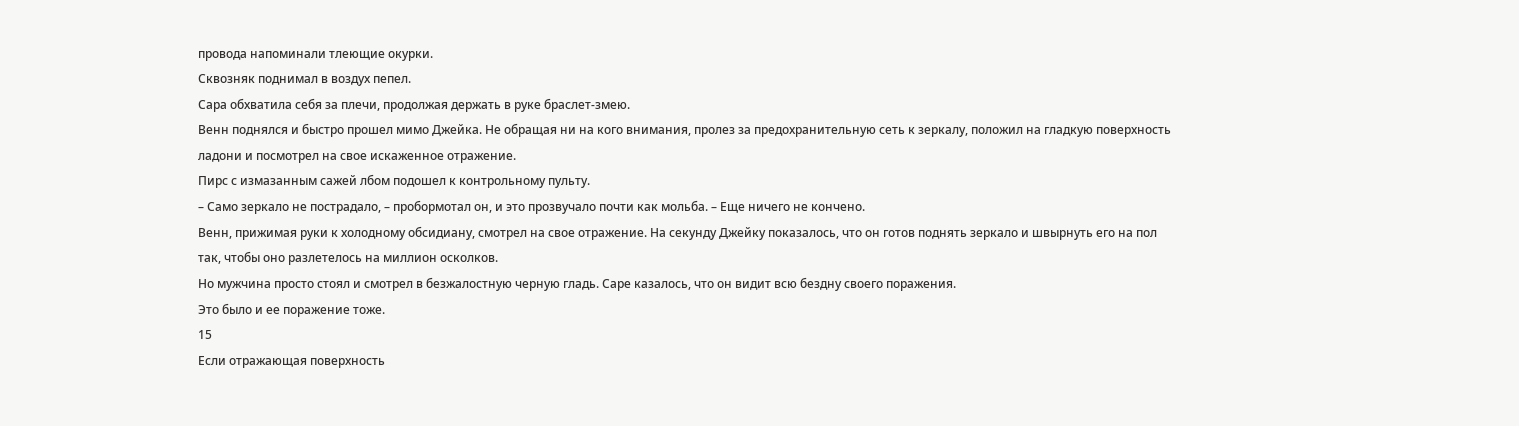провода напоминали тлеющие окурки.
Сквозняк поднимал в воздух пепел.
Сара обхватила себя за плечи, продолжая держать в руке браслет-змею.
Венн поднялся и быстро прошел мимо Джейка. Не обращая ни на кого внимания, пролез за предохранительную сеть к зеркалу, положил на гладкую поверхность ладони и посмотрел на свое искаженное отражение.
Пирс с измазанным сажей лбом подошел к контрольному пульту.
– Само зеркало не пострадало, – пробормотал он, и это прозвучало почти как мольба. – Еще ничего не кончено.
Венн, прижимая руки к холодному обсидиану, смотрел на свое отражение. На секунду Джейку показалось, что он готов поднять зеркало и швырнуть его на пол так, чтобы оно разлетелось на миллион осколков.
Но мужчина просто стоял и смотрел в безжалостную черную гладь. Саре казалось, что он видит всю бездну своего поражения.
Это было и ее поражение тоже.
15
Если отражающая поверхность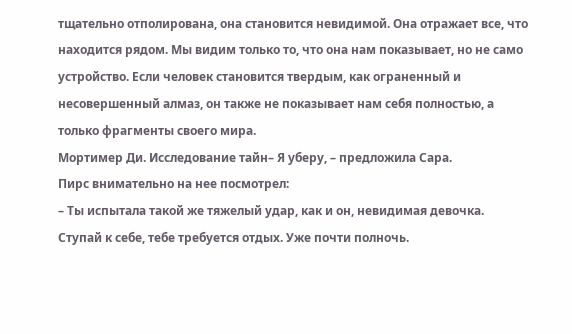тщательно отполирована, она становится невидимой. Она отражает все, что находится рядом. Мы видим только то, что она нам показывает, но не само устройство. Если человек становится твердым, как ограненный и несовершенный алмаз, он также не показывает нам себя полностью, а только фрагменты своего мира.
Мортимер Ди. Исследование тайн– Я уберу, – предложила Сара.
Пирс внимательно на нее посмотрел:
– Ты испытала такой же тяжелый удар, как и он, невидимая девочка. Ступай к себе, тебе требуется отдых. Уже почти полночь.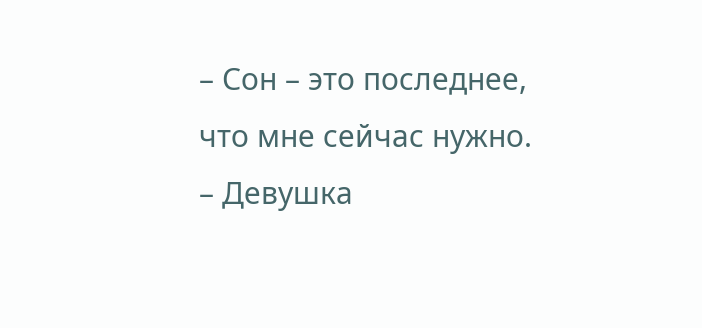– Сон – это последнее, что мне сейчас нужно. – Девушка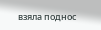взяла поднос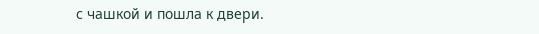с чашкой и пошла к двери.